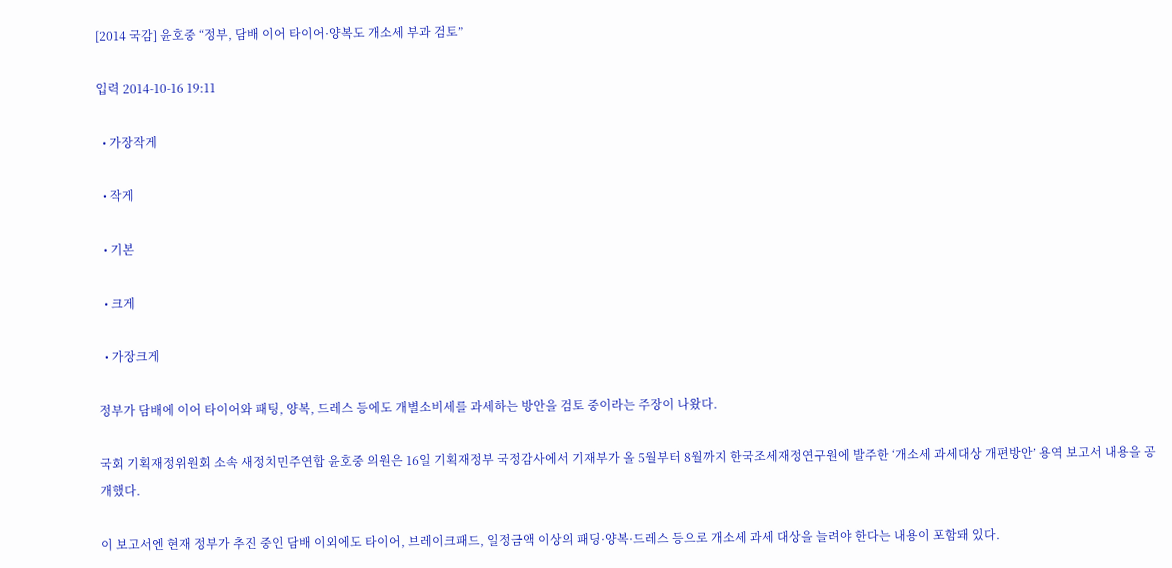[2014 국감] 윤호중 “정부, 담배 이어 타이어·양복도 개소세 부과 검토”

입력 2014-10-16 19:11

  • 가장작게

  • 작게

  • 기본

  • 크게

  • 가장크게

정부가 담배에 이어 타이어와 패팅, 양복, 드레스 등에도 개별소비세를 과세하는 방안을 검토 중이라는 주장이 나왔다.

국회 기획재정위원회 소속 새정치민주연합 윤호중 의원은 16일 기획재정부 국정감사에서 기재부가 올 5월부터 8월까지 한국조세재정연구원에 발주한 ‘개소세 과세대상 개편방안’ 용역 보고서 내용을 공개했다.

이 보고서엔 현재 정부가 추진 중인 담배 이외에도 타이어, 브레이크패드, 일정금액 이상의 패딩·양복·드레스 등으로 개소세 과세 대상을 늘려야 한다는 내용이 포함돼 있다.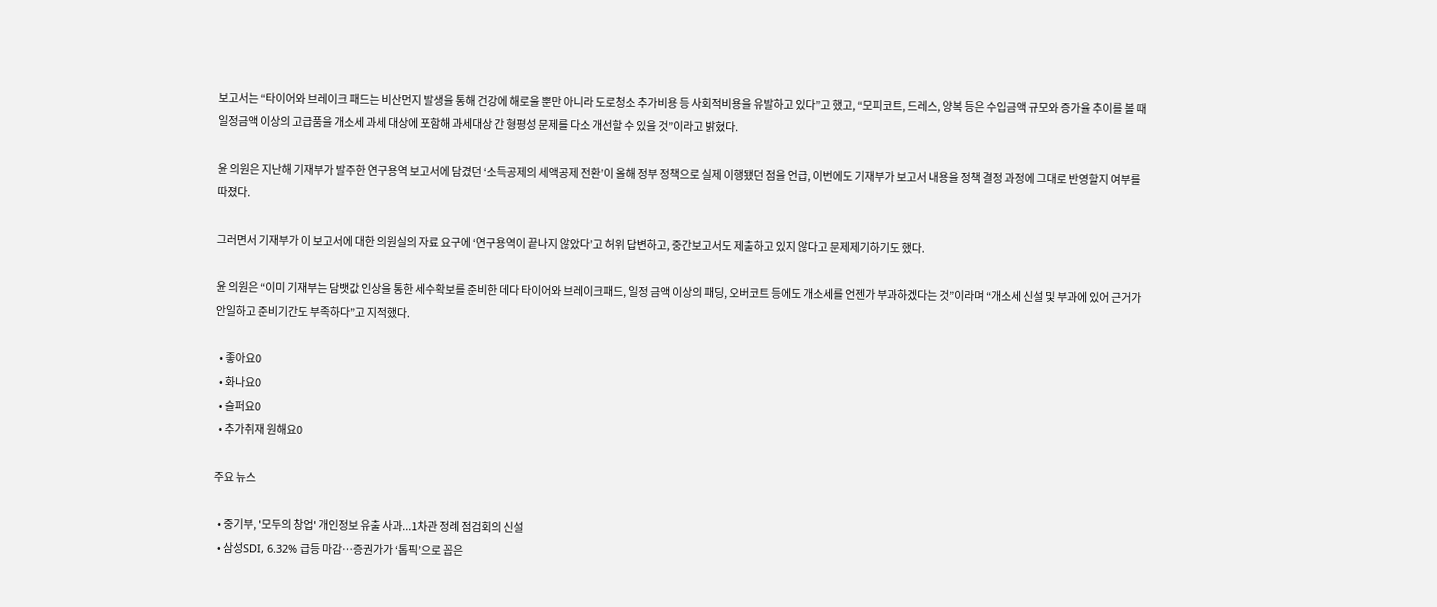보고서는 “타이어와 브레이크 패드는 비산먼지 발생을 통해 건강에 해로울 뿐만 아니라 도로청소 추가비용 등 사회적비용을 유발하고 있다”고 했고, “모피코트, 드레스, 양복 등은 수입금액 규모와 증가율 추이를 볼 때 일정금액 이상의 고급품을 개소세 과세 대상에 포함해 과세대상 간 형평성 문제를 다소 개선할 수 있을 것”이라고 밝혔다.

윤 의원은 지난해 기재부가 발주한 연구용역 보고서에 담겼던 ‘소득공제의 세액공제 전환’이 올해 정부 정책으로 실제 이행됐던 점을 언급, 이번에도 기재부가 보고서 내용을 정책 결정 과정에 그대로 반영할지 여부를 따졌다.

그러면서 기재부가 이 보고서에 대한 의원실의 자료 요구에 ‘연구용역이 끝나지 않았다’고 허위 답변하고, 중간보고서도 제출하고 있지 않다고 문제제기하기도 했다.

윤 의원은 “이미 기재부는 담뱃값 인상을 통한 세수확보를 준비한 데다 타이어와 브레이크패드, 일정 금액 이상의 패딩, 오버코트 등에도 개소세를 언젠가 부과하겠다는 것”이라며 “개소세 신설 및 부과에 있어 근거가 안일하고 준비기간도 부족하다”고 지적했다.

  • 좋아요0
  • 화나요0
  • 슬퍼요0
  • 추가취재 원해요0

주요 뉴스

  • 중기부, '모두의 창업' 개인정보 유출 사과...1차관 정례 점검회의 신설
  • 삼성SDI, 6.32% 급등 마감⋯증권가가 ‘톱픽’으로 꼽은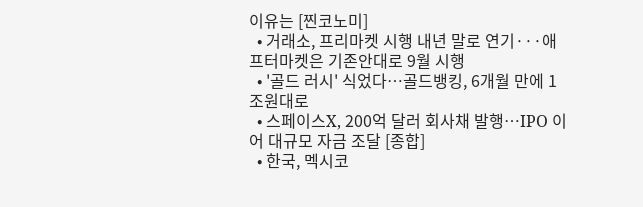이유는 [찐코노미]
  • 거래소, 프리마켓 시행 내년 말로 연기···애프터마켓은 기존안대로 9월 시행
  • '골드 러시' 식었다…골드뱅킹, 6개월 만에 1조원대로
  • 스페이스X, 200억 달러 회사채 발행⋯IPO 이어 대규모 자금 조달 [종합]
  • 한국, 멕시코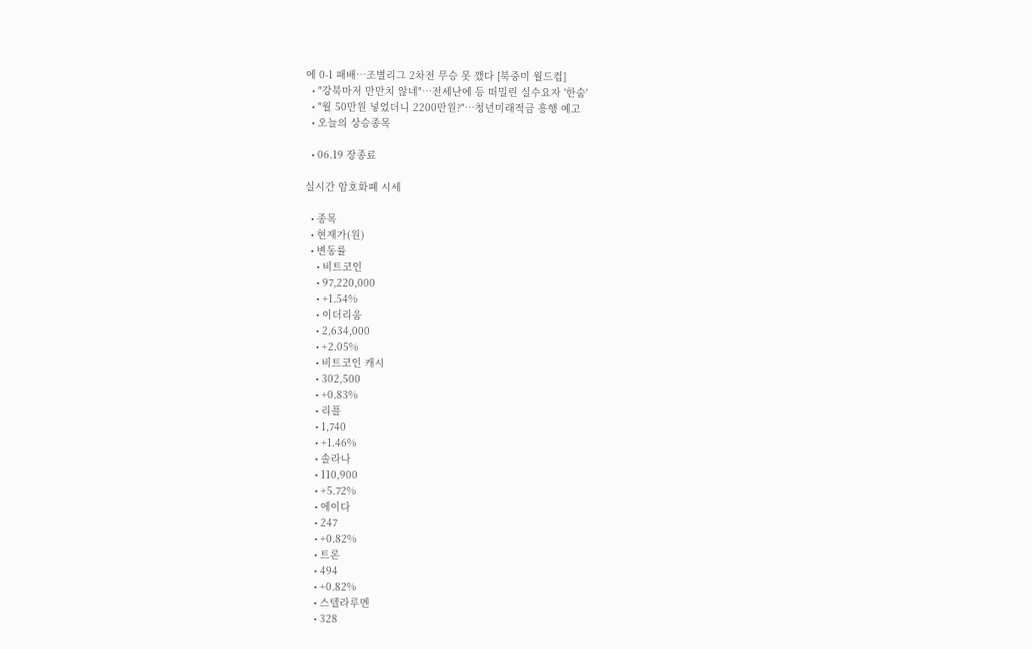에 0-1 패배⋯조별리그 2차전 무승 못 깼다 [북중미 월드컵]
  • "강북마저 만만치 않네"⋯전세난에 등 떠밀린 실수요자 '한숨'
  • "월 50만원 넣었더니 2200만원?"…청년미래적금 흥행 예고
  • 오늘의 상승종목

  • 06.19 장종료

실시간 암호화폐 시세

  • 종목
  • 현재가(원)
  • 변동률
    • 비트코인
    • 97,220,000
    • +1.54%
    • 이더리움
    • 2,634,000
    • +2.05%
    • 비트코인 캐시
    • 302,500
    • +0.83%
    • 리플
    • 1,740
    • +1.46%
    • 솔라나
    • 110,900
    • +5.72%
    • 에이다
    • 247
    • +0.82%
    • 트론
    • 494
    • +0.82%
    • 스텔라루멘
    • 328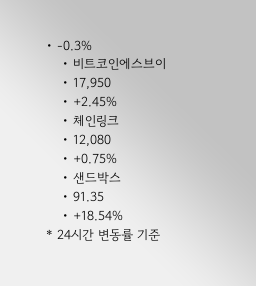• -0.3%
    • 비트코인에스브이
    • 17,950
    • +2.45%
    • 체인링크
    • 12,080
    • +0.75%
    • 샌드박스
    • 91.35
    • +18.54%
* 24시간 변동률 기준